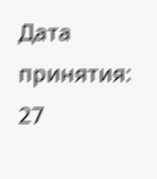Дата принятия: 27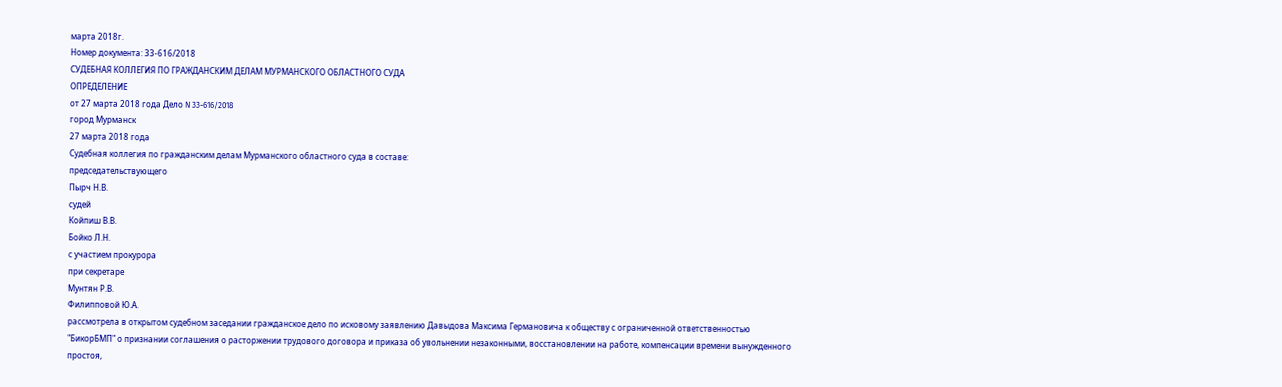марта 2018г.
Номер документа: 33-616/2018
СУДЕБНАЯ КОЛЛЕГИЯ ПО ГРАЖДАНСКИМ ДЕЛАМ МУРМАНСКОГО ОБЛАСТНОГО СУДА
ОПРЕДЕЛЕНИЕ
от 27 марта 2018 года Дело N 33-616/2018
город Мурманск
27 марта 2018 года
Судебная коллегия по гражданским делам Мурманского областного суда в составе:
председательствующего
Пырч Н.В.
судей
Койпиш В.В.
Бойко Л.Н.
с участием прокурора
при секретаре
Мунтян Р.В.
Филипповой Ю.А.
рассмотрела в открытом судебном заседании гражданское дело по исковому заявлению Давыдова Максима Германовича к обществу с ограниченной ответственностью "БикорБМП" о признании соглашения о расторжении трудового договора и приказа об увольнении незаконными, восстановлении на работе, компенсации времени вынужденного простоя,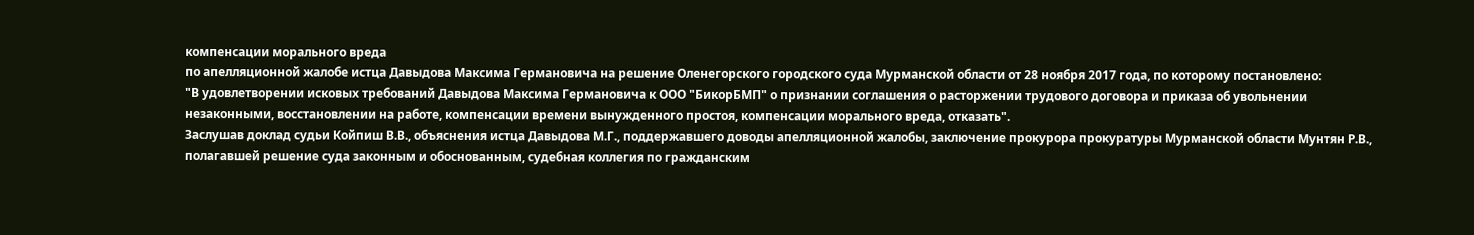компенсации морального вреда
по апелляционной жалобе истца Давыдова Максима Германовича на решение Оленегорского городского суда Мурманской области от 28 ноября 2017 года, по которому постановлено:
"В удовлетворении исковых требований Давыдова Максима Германовича к ООО "БикорБМП" о признании соглашения о расторжении трудового договора и приказа об увольнении незаконными, восстановлении на работе, компенсации времени вынужденного простоя, компенсации морального вреда, отказать".
Заслушав доклад судьи Койпиш В.В., объяснения истца Давыдова М.Г., поддержавшего доводы апелляционной жалобы, заключение прокурора прокуратуры Мурманской области Мунтян Р.В., полагавшей решение суда законным и обоснованным, судебная коллегия по гражданским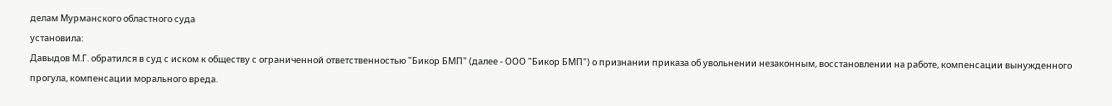делам Мурманского областного суда
установила:
Давыдов М.Г. обратился в суд с иском к обществу с ограниченной ответственностью "Бикор БМП" (далее - ООО "Бикор БМП") о признании приказа об увольнении незаконным, восстановлении на работе, компенсации вынужденного прогула, компенсации морального вреда.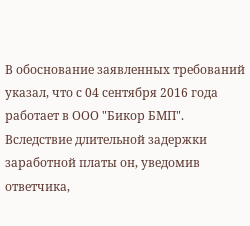В обоснование заявленных требований указал, что с 04 сентября 2016 года работает в ООО "Бикор БМП". Вследствие длительной задержки заработной платы он, уведомив ответчика,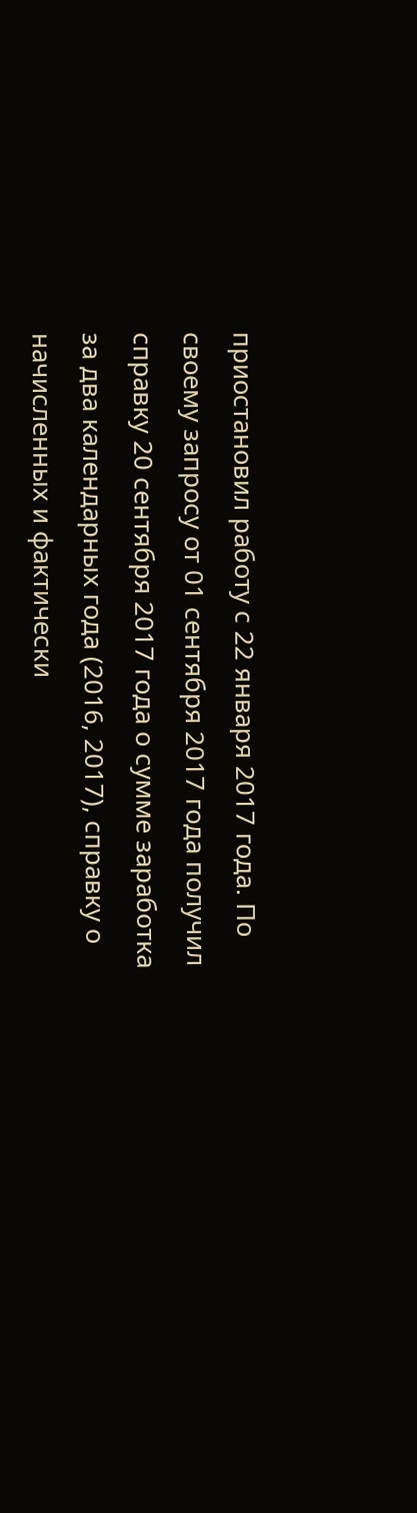приостановил работу с 22 января 2017 года. По своему запросу от 01 сентября 2017 года получил справку 20 сентября 2017 года о сумме заработка за два календарных года (2016, 2017), справку о начисленных и фактически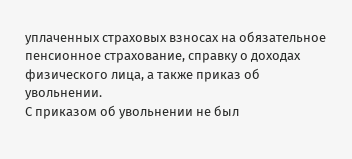уплаченных страховых взносах на обязательное пенсионное страхование, справку о доходах физического лица, а также приказ об увольнении.
С приказом об увольнении не был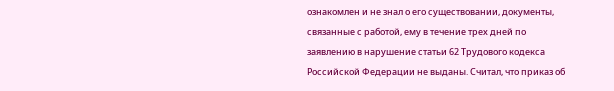ознакомлен и не знал о его существовании, документы, связанные с работой, ему в течение трех дней по заявлению в нарушение статьи 62 Трудового кодекса Российской Федерации не выданы. Считал, что приказ об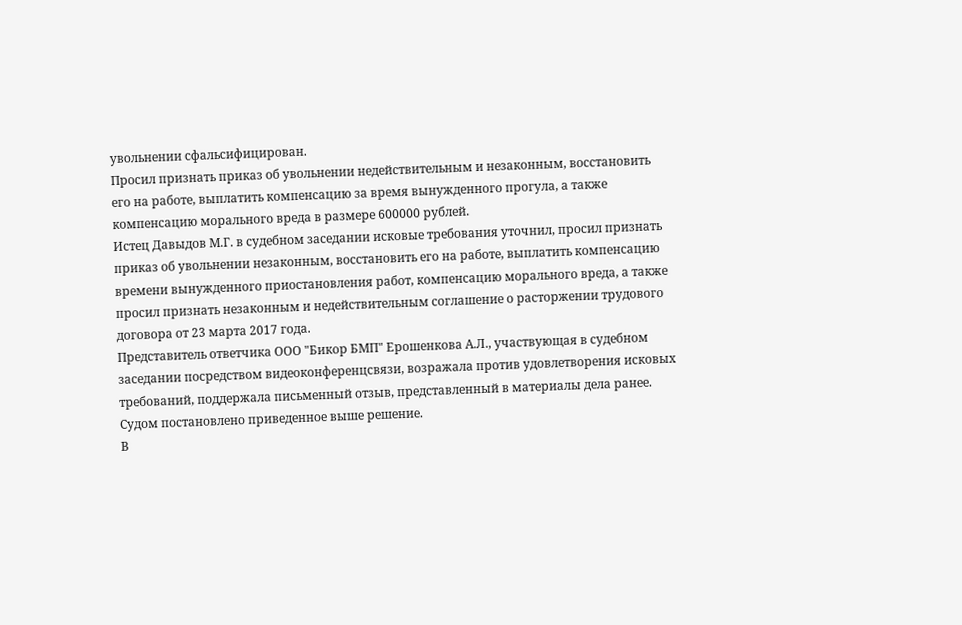увольнении сфальсифицирован.
Просил признать приказ об увольнении недействительным и незаконным, восстановить его на работе, выплатить компенсацию за время вынужденного прогула, а также компенсацию морального вреда в размере 600000 рублей.
Истец Давыдов М.Г. в судебном заседании исковые требования уточнил, просил признать приказ об увольнении незаконным, восстановить его на работе, выплатить компенсацию времени вынужденного приостановления работ, компенсацию морального вреда, а также просил признать незаконным и недействительным соглашение о расторжении трудового договора от 23 марта 2017 года.
Представитель ответчика ООО "Бикор БМП" Ерошенкова А.Л., участвующая в судебном заседании посредством видеоконференцсвязи, возражала против удовлетворения исковых требований, поддержала письменный отзыв, представленный в материалы дела ранее.
Судом постановлено приведенное выше решение.
В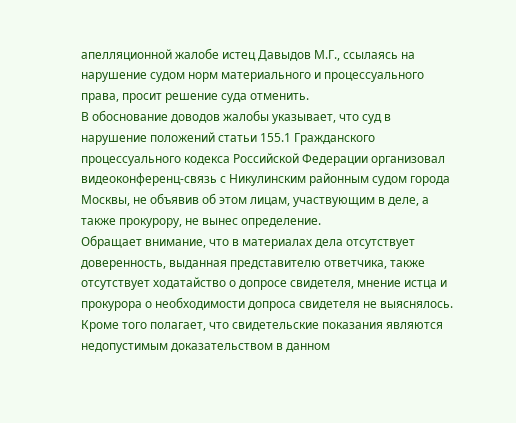апелляционной жалобе истец Давыдов М.Г., ссылаясь на нарушение судом норм материального и процессуального права, просит решение суда отменить.
В обоснование доводов жалобы указывает, что суд в нарушение положений статьи 155.1 Гражданского процессуального кодекса Российской Федерации организовал видеоконференц-связь с Никулинским районным судом города Москвы, не объявив об этом лицам, участвующим в деле, а также прокурору, не вынес определение.
Обращает внимание, что в материалах дела отсутствует доверенность, выданная представителю ответчика, также отсутствует ходатайство о допросе свидетеля, мнение истца и прокурора о необходимости допроса свидетеля не выяснялось. Кроме того полагает, что свидетельские показания являются недопустимым доказательством в данном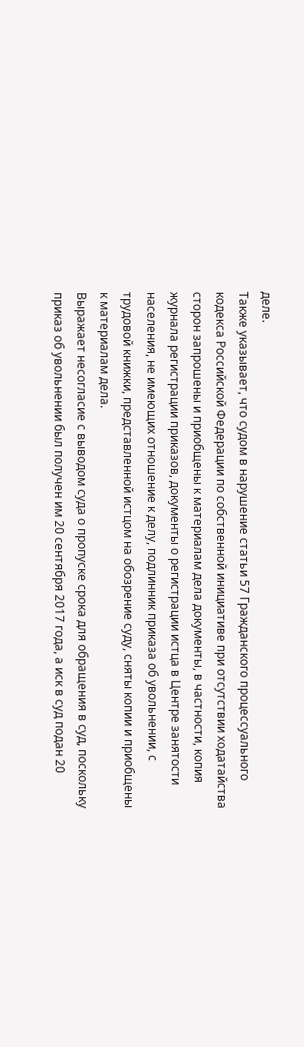деле.
Также указывает, что судом в нарушение статьи 57 Гражданского процессуального кодекса Российской Федерации по собственной инициативе при отсутствии ходатайства сторон запрошены и приобщены к материалам дела документы, в частности, копия журнала регистрации приказов, документы о регистрации истца в Центре занятости населения, не имеющих отношение к делу, подлинник приказа об увольнении, с трудовой книжки, представленной истцом на обозрение суду, сняты копии и приобщены к материалам дела.
Выражает несогласие с выводом суда о пропуске срока для обращения в суд, поскольку приказ об увольнении был получен им 20 сентября 2017 года, а иск в суд подан 20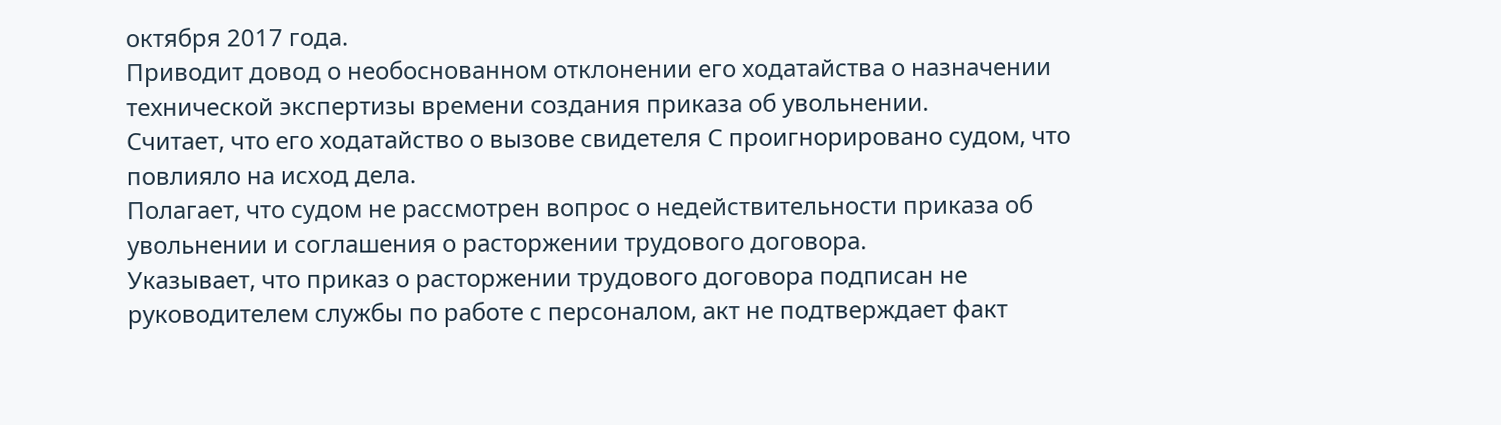октября 2017 года.
Приводит довод о необоснованном отклонении его ходатайства о назначении технической экспертизы времени создания приказа об увольнении.
Считает, что его ходатайство о вызове свидетеля С проигнорировано судом, что повлияло на исход дела.
Полагает, что судом не рассмотрен вопрос о недействительности приказа об увольнении и соглашения о расторжении трудового договора.
Указывает, что приказ о расторжении трудового договора подписан не руководителем службы по работе с персоналом, акт не подтверждает факт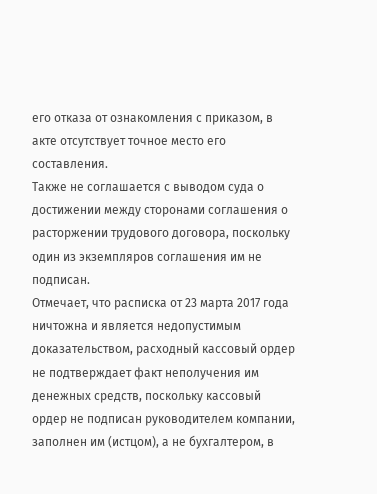его отказа от ознакомления с приказом, в акте отсутствует точное место его составления.
Также не соглашается с выводом суда о достижении между сторонами соглашения о расторжении трудового договора, поскольку один из экземпляров соглашения им не подписан.
Отмечает, что расписка от 23 марта 2017 года ничтожна и является недопустимым доказательством, расходный кассовый ордер не подтверждает факт неполучения им денежных средств, поскольку кассовый ордер не подписан руководителем компании, заполнен им (истцом), а не бухгалтером, в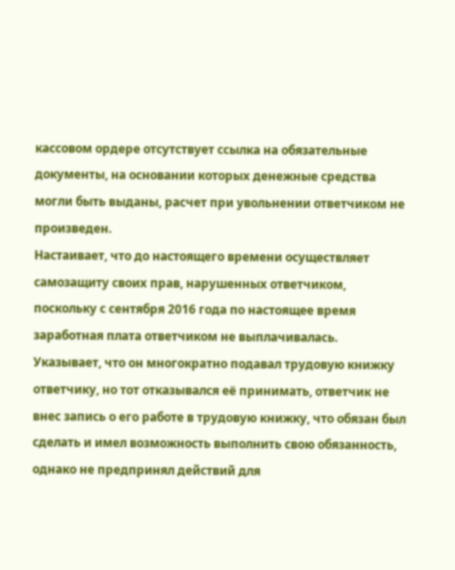кассовом ордере отсутствует ссылка на обязательные документы, на основании которых денежные средства могли быть выданы, расчет при увольнении ответчиком не произведен.
Настаивает, что до настоящего времени осуществляет самозащиту своих прав, нарушенных ответчиком, поскольку с сентября 2016 года по настоящее время заработная плата ответчиком не выплачивалась.
Указывает, что он многократно подавал трудовую книжку ответчику, но тот отказывался её принимать, ответчик не внес запись о его работе в трудовую книжку, что обязан был сделать и имел возможность выполнить свою обязанность, однако не предпринял действий для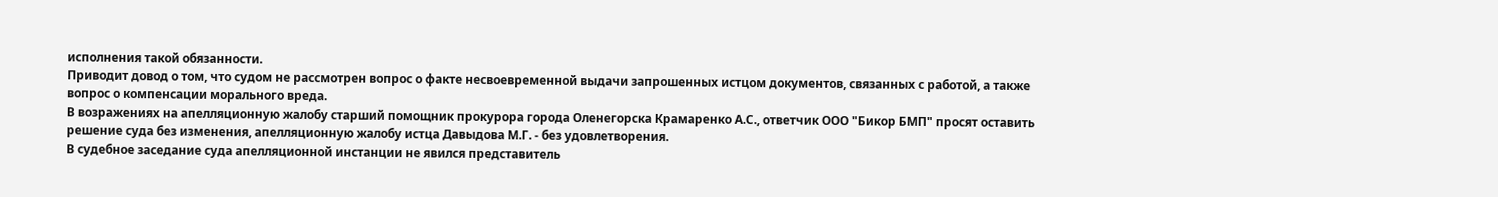исполнения такой обязанности.
Приводит довод о том, что судом не рассмотрен вопрос о факте несвоевременной выдачи запрошенных истцом документов, связанных с работой, а также вопрос о компенсации морального вреда.
В возражениях на апелляционную жалобу старший помощник прокурора города Оленегорска Крамаренко А.С., ответчик ООО "Бикор БМП" просят оставить решение суда без изменения, апелляционную жалобу истца Давыдова М.Г. - без удовлетворения.
В судебное заседание суда апелляционной инстанции не явился представитель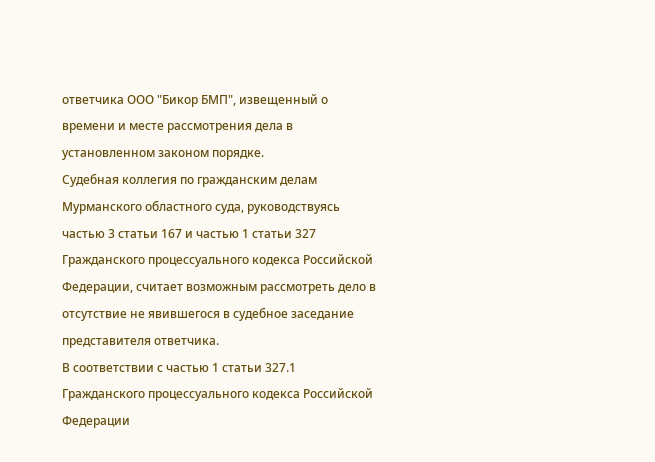ответчика ООО "Бикор БМП", извещенный о времени и месте рассмотрения дела в установленном законом порядке.
Судебная коллегия по гражданским делам Мурманского областного суда, руководствуясь частью 3 статьи 167 и частью 1 статьи 327 Гражданского процессуального кодекса Российской Федерации, считает возможным рассмотреть дело в отсутствие не явившегося в судебное заседание представителя ответчика.
В соответствии с частью 1 статьи 327.1 Гражданского процессуального кодекса Российской Федерации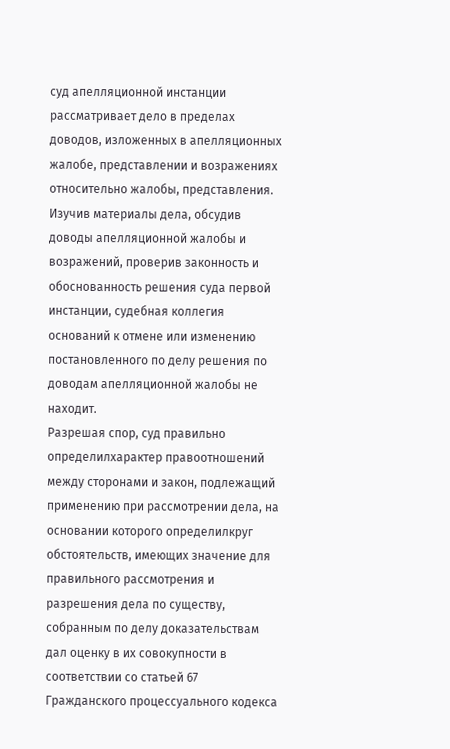суд апелляционной инстанции рассматривает дело в пределах доводов, изложенных в апелляционных жалобе, представлении и возражениях относительно жалобы, представления.
Изучив материалы дела, обсудив доводы апелляционной жалобы и возражений, проверив законность и обоснованность решения суда первой инстанции, судебная коллегия оснований к отмене или изменению постановленного по делу решения по доводам апелляционной жалобы не находит.
Разрешая спор, суд правильно определилхарактер правоотношений между сторонами и закон, подлежащий применению при рассмотрении дела, на основании которого определилкруг обстоятельств, имеющих значение для правильного рассмотрения и разрешения дела по существу, собранным по делу доказательствам дал оценку в их совокупности в соответствии со статьей 67 Гражданского процессуального кодекса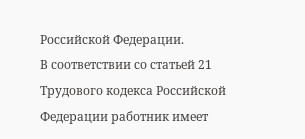Российской Федерации.
В соответствии со статьей 21 Трудового кодекса Российской Федерации работник имеет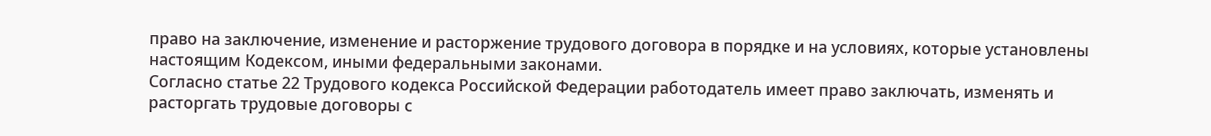право на заключение, изменение и расторжение трудового договора в порядке и на условиях, которые установлены настоящим Кодексом, иными федеральными законами.
Согласно статье 22 Трудового кодекса Российской Федерации работодатель имеет право заключать, изменять и расторгать трудовые договоры с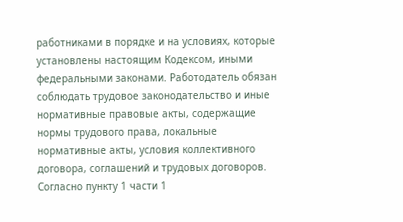работниками в порядке и на условиях, которые установлены настоящим Кодексом, иными федеральными законами. Работодатель обязан соблюдать трудовое законодательство и иные нормативные правовые акты, содержащие нормы трудового права, локальные нормативные акты, условия коллективного договора, соглашений и трудовых договоров.
Согласно пункту 1 части 1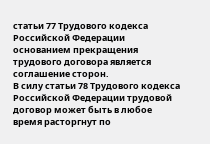статьи 77 Трудового кодекса Российской Федерации основанием прекращения трудового договора является соглашение сторон.
В силу статьи 78 Трудового кодекса Российской Федерации трудовой договор может быть в любое время расторгнут по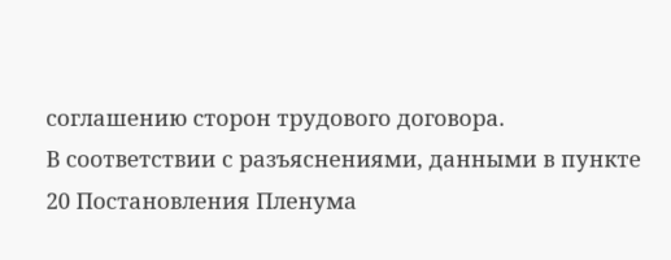соглашению сторон трудового договора.
В соответствии с разъяснениями, данными в пункте 20 Постановления Пленума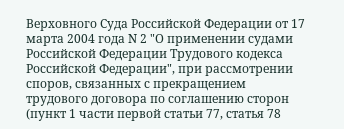Верховного Суда Российской Федерации от 17 марта 2004 года N 2 "О применении судами Российской Федерации Трудового кодекса Российской Федерации", при рассмотрении споров, связанных с прекращением трудового договора по соглашению сторон (пункт 1 части первой статьи 77, статья 78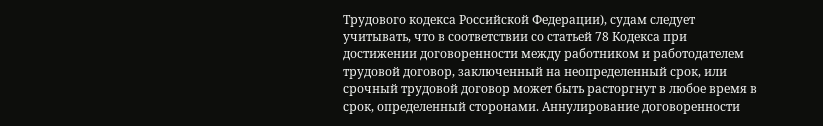Трудового кодекса Российской Федерации), судам следует учитывать, что в соответствии со статьей 78 Кодекса при достижении договоренности между работником и работодателем трудовой договор, заключенный на неопределенный срок, или срочный трудовой договор может быть расторгнут в любое время в срок, определенный сторонами. Аннулирование договоренности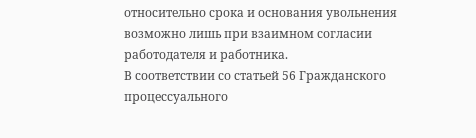относительно срока и основания увольнения возможно лишь при взаимном согласии работодателя и работника.
В соответствии со статьей 56 Гражданского процессуального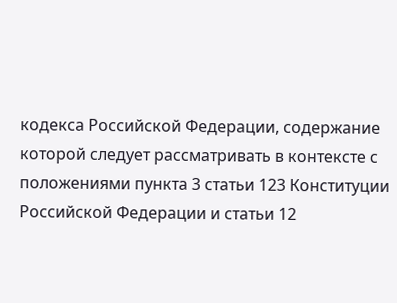кодекса Российской Федерации, содержание которой следует рассматривать в контексте с положениями пункта 3 статьи 123 Конституции Российской Федерации и статьи 12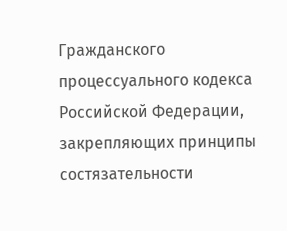Гражданского процессуального кодекса Российской Федерации, закрепляющих принципы состязательности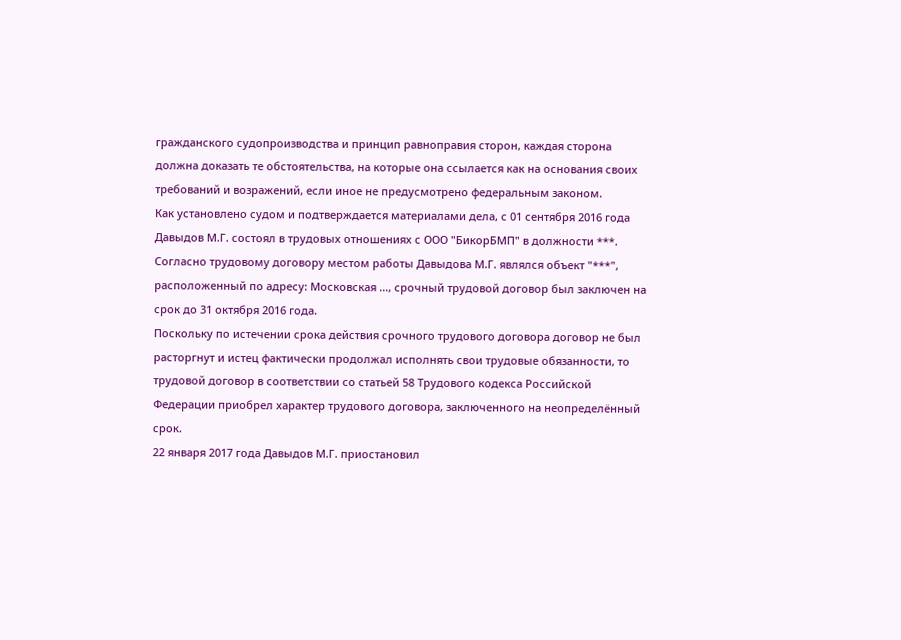гражданского судопроизводства и принцип равноправия сторон, каждая сторона должна доказать те обстоятельства, на которые она ссылается как на основания своих требований и возражений, если иное не предусмотрено федеральным законом.
Как установлено судом и подтверждается материалами дела, с 01 сентября 2016 года Давыдов М.Г. состоял в трудовых отношениях с ООО "БикорБМП" в должности ***.
Согласно трудовому договору местом работы Давыдова М.Г. являлся объект "***", расположенный по адресу: Московская ..., срочный трудовой договор был заключен на срок до 31 октября 2016 года.
Поскольку по истечении срока действия срочного трудового договора договор не был расторгнут и истец фактически продолжал исполнять свои трудовые обязанности, то трудовой договор в соответствии со статьей 58 Трудового кодекса Российской Федерации приобрел характер трудового договора, заключенного на неопределённый срок.
22 января 2017 года Давыдов М.Г. приостановил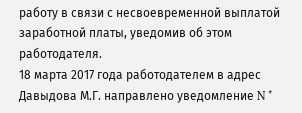работу в связи с несвоевременной выплатой заработной платы, уведомив об этом работодателя.
18 марта 2017 года работодателем в адрес Давыдова М.Г. направлено уведомление N *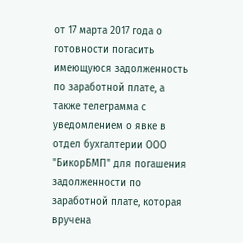от 17 марта 2017 года о готовности погасить имеющуюся задолженность по заработной плате, а также телеграмма с уведомлением о явке в отдел бухгалтерии ООО "БикорБМП" для погашения задолженности по заработной плате, которая вручена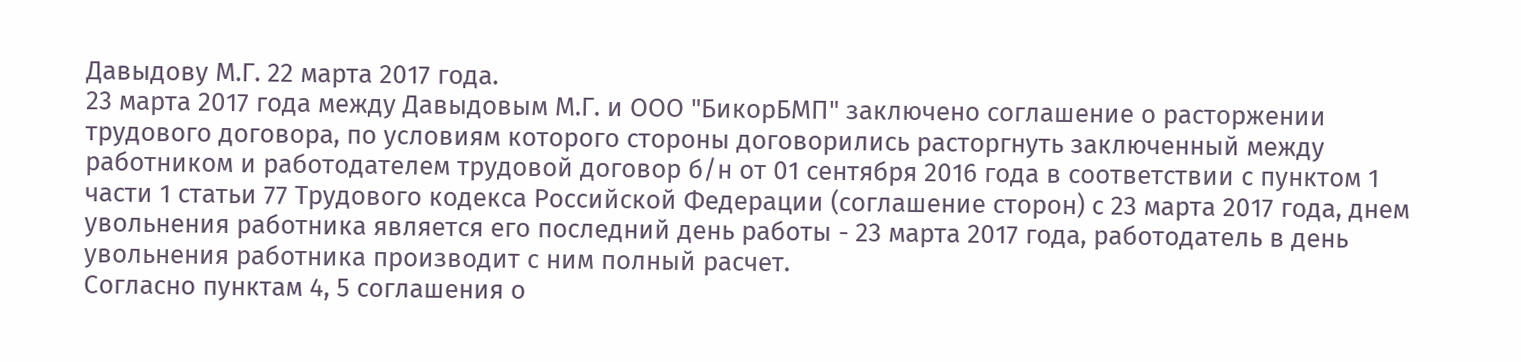Давыдову М.Г. 22 марта 2017 года.
23 марта 2017 года между Давыдовым М.Г. и ООО "БикорБМП" заключено соглашение о расторжении трудового договора, по условиям которого стороны договорились расторгнуть заключенный между работником и работодателем трудовой договор б/н от 01 сентября 2016 года в соответствии с пунктом 1 части 1 статьи 77 Трудового кодекса Российской Федерации (соглашение сторон) с 23 марта 2017 года, днем увольнения работника является его последний день работы - 23 марта 2017 года, работодатель в день увольнения работника производит с ним полный расчет.
Согласно пунктам 4, 5 соглашения о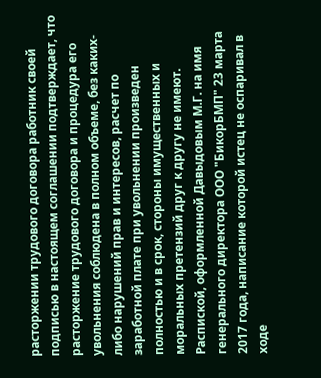расторжении трудового договора работник своей подписью в настоящем соглашении подтверждает, что расторжение трудового договора и процедура его увольнения соблюдена в полном объеме, без каких-либо нарушений прав и интересов, расчет по заработной плате при увольнении произведен полностью и в срок, стороны имущественных и моральных претензий друг к другу не имеют.
Распиской, оформленной Давыдовым М.Г. на имя генерального директора ООО "БикорБМП" 23 марта 2017 года, написание которой истец не оспаривал в ходе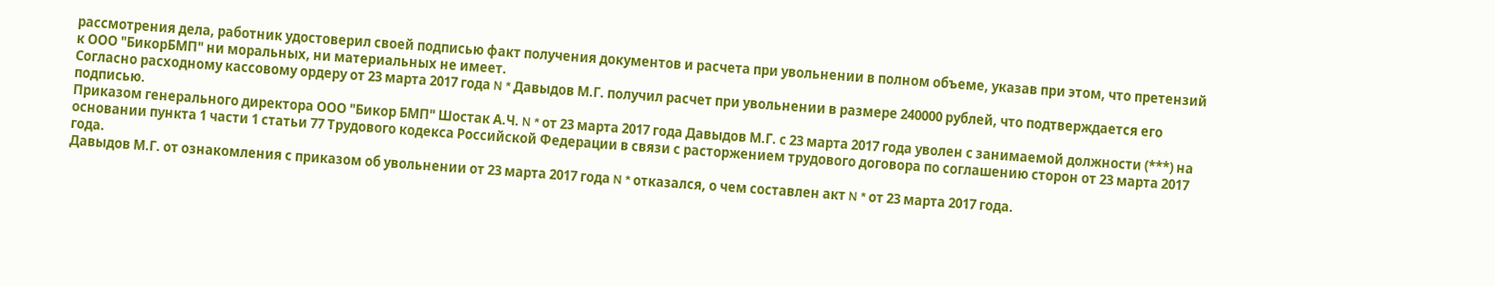рассмотрения дела, работник удостоверил своей подписью факт получения документов и расчета при увольнении в полном объеме, указав при этом, что претензий к ООО "БикорБМП" ни моральных, ни материальных не имеет.
Согласно расходному кассовому ордеру от 23 марта 2017 года N * Давыдов М.Г. получил расчет при увольнении в размере 240000 рублей, что подтверждается его подписью.
Приказом генерального директора ООО "Бикор БМП" Шостак А.Ч. N * от 23 марта 2017 года Давыдов М.Г. с 23 марта 2017 года уволен с занимаемой должности (***) на основании пункта 1 части 1 статьи 77 Трудового кодекса Российской Федерации в связи с расторжением трудового договора по соглашению сторон от 23 марта 2017 года.
Давыдов М.Г. от ознакомления с приказом об увольнении от 23 марта 2017 года N * отказался, о чем составлен акт N * от 23 марта 2017 года.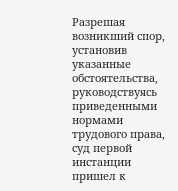Разрешая возникший спор, установив указанные обстоятельства, руководствуясь приведенными нормами трудового права, суд первой инстанции пришел к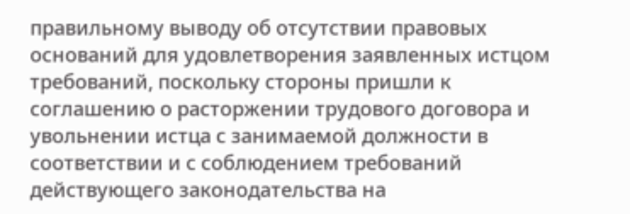правильному выводу об отсутствии правовых оснований для удовлетворения заявленных истцом требований, поскольку стороны пришли к соглашению о расторжении трудового договора и увольнении истца с занимаемой должности в соответствии и с соблюдением требований действующего законодательства на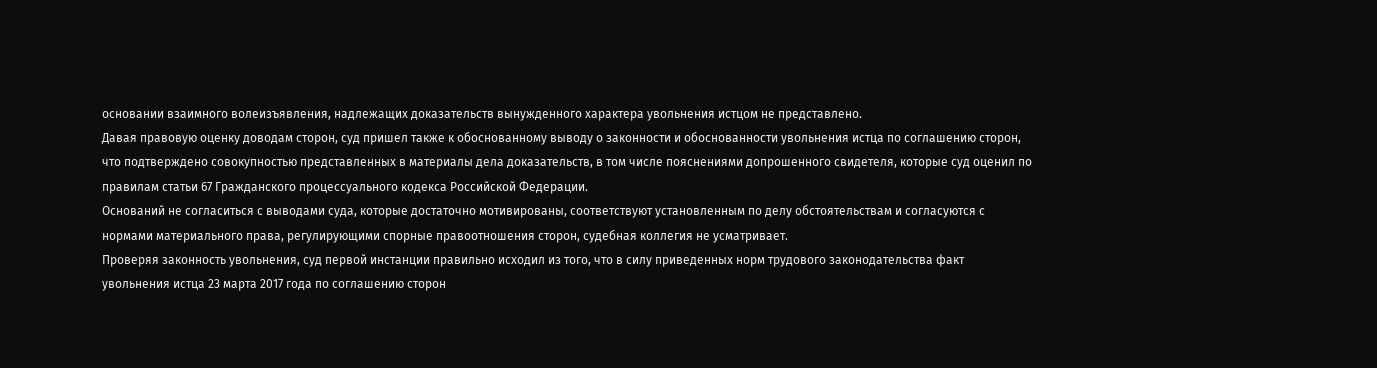основании взаимного волеизъявления, надлежащих доказательств вынужденного характера увольнения истцом не представлено.
Давая правовую оценку доводам сторон, суд пришел также к обоснованному выводу о законности и обоснованности увольнения истца по соглашению сторон, что подтверждено совокупностью представленных в материалы дела доказательств, в том числе пояснениями допрошенного свидетеля, которые суд оценил по правилам статьи 67 Гражданского процессуального кодекса Российской Федерации.
Оснований не согласиться с выводами суда, которые достаточно мотивированы, соответствуют установленным по делу обстоятельствам и согласуются с нормами материального права, регулирующими спорные правоотношения сторон, судебная коллегия не усматривает.
Проверяя законность увольнения, суд первой инстанции правильно исходил из того, что в силу приведенных норм трудового законодательства факт увольнения истца 23 марта 2017 года по соглашению сторон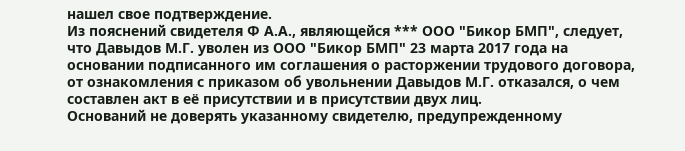нашел свое подтверждение.
Из пояснений свидетеля Ф А.А., являющейся *** ООО "Бикор БМП", следует, что Давыдов М.Г. уволен из ООО "Бикор БМП" 23 марта 2017 года на основании подписанного им соглашения о расторжении трудового договора, от ознакомления с приказом об увольнении Давыдов М.Г. отказался, о чем составлен акт в её присутствии и в присутствии двух лиц.
Оснований не доверять указанному свидетелю, предупрежденному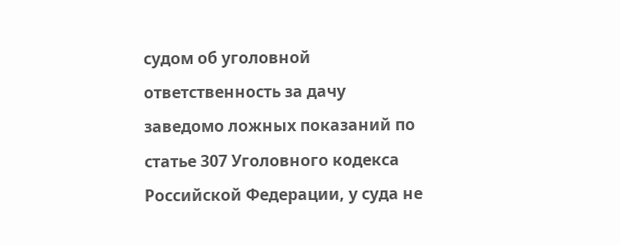судом об уголовной ответственность за дачу заведомо ложных показаний по статье 307 Уголовного кодекса Российской Федерации, у суда не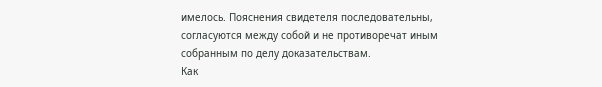имелось. Пояснения свидетеля последовательны, согласуются между собой и не противоречат иным собранным по делу доказательствам.
Как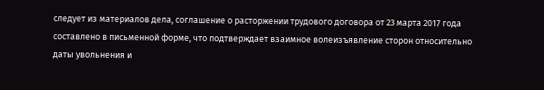следует из материалов дела, соглашение о расторжении трудового договора от 23 марта 2017 года составлено в письменной форме, что подтверждает взаимное волеизъявление сторон относительно даты увольнения и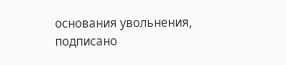основания увольнения, подписано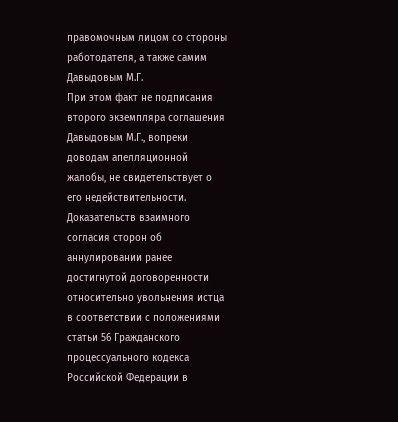правомочным лицом со стороны работодателя, а также самим Давыдовым М.Г.
При этом факт не подписания второго экземпляра соглашения Давыдовым М.Г., вопреки доводам апелляционной жалобы, не свидетельствует о его недействительности.
Доказательств взаимного согласия сторон об аннулировании ранее достигнутой договоренности относительно увольнения истца в соответствии с положениями статьи 56 Гражданского процессуального кодекса Российской Федерации в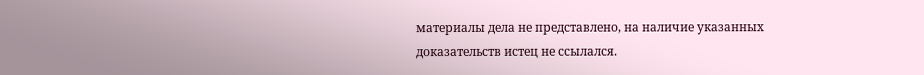материалы дела не представлено, на наличие указанных доказательств истец не ссылался.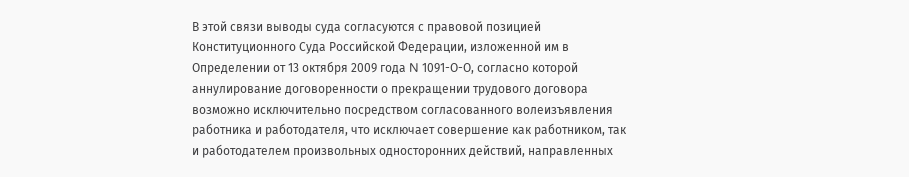В этой связи выводы суда согласуются с правовой позицией Конституционного Суда Российской Федерации, изложенной им в Определении от 13 октября 2009 года N 1091-О-О, согласно которой аннулирование договоренности о прекращении трудового договора возможно исключительно посредством согласованного волеизъявления работника и работодателя, что исключает совершение как работником, так и работодателем произвольных односторонних действий, направленных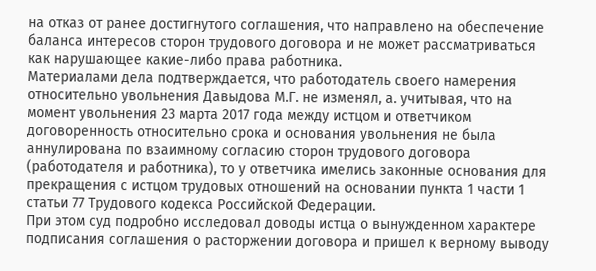на отказ от ранее достигнутого соглашения, что направлено на обеспечение баланса интересов сторон трудового договора и не может рассматриваться как нарушающее какие-либо права работника.
Материалами дела подтверждается, что работодатель своего намерения относительно увольнения Давыдова М.Г. не изменял, а. учитывая, что на момент увольнения 23 марта 2017 года между истцом и ответчиком договоренность относительно срока и основания увольнения не была аннулирована по взаимному согласию сторон трудового договора (работодателя и работника), то у ответчика имелись законные основания для прекращения с истцом трудовых отношений на основании пункта 1 части 1 статьи 77 Трудового кодекса Российской Федерации.
При этом суд подробно исследовал доводы истца о вынужденном характере подписания соглашения о расторжении договора и пришел к верному выводу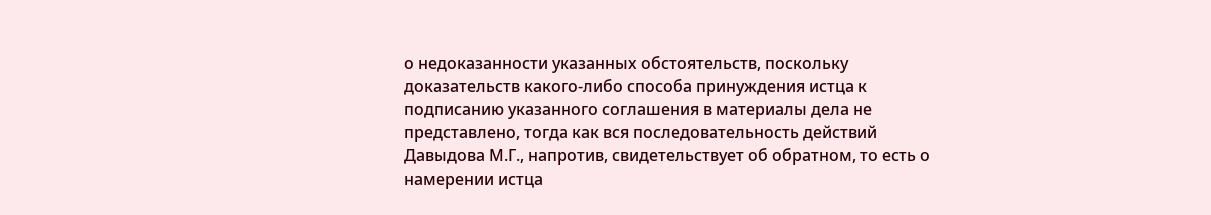о недоказанности указанных обстоятельств, поскольку доказательств какого-либо способа принуждения истца к подписанию указанного соглашения в материалы дела не представлено, тогда как вся последовательность действий Давыдова М.Г., напротив, свидетельствует об обратном, то есть о намерении истца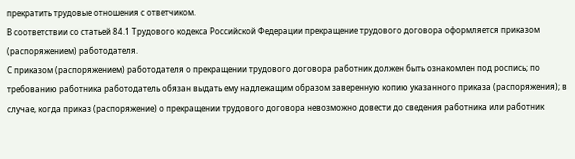прекратить трудовые отношения с ответчиком.
В соответствии со статьей 84.1 Трудового кодекса Российской Федерации прекращение трудового договора оформляется приказом (распоряжением) работодателя.
С приказом (распоряжением) работодателя о прекращении трудового договора работник должен быть ознакомлен под роспись; по требованию работника работодатель обязан выдать ему надлежащим образом заверенную копию указанного приказа (распоряжения); в случае, когда приказ (распоряжение) о прекращении трудового договора невозможно довести до сведения работника или работник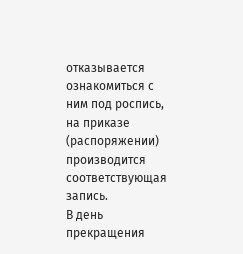отказывается ознакомиться с ним под роспись, на приказе (распоряжении) производится соответствующая запись.
В день прекращения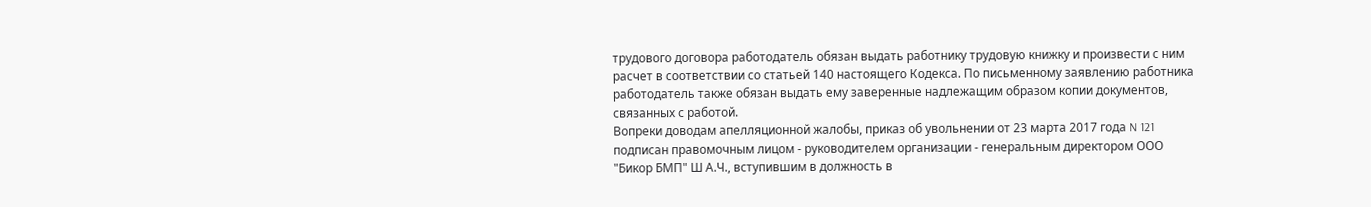трудового договора работодатель обязан выдать работнику трудовую книжку и произвести с ним расчет в соответствии со статьей 140 настоящего Кодекса. По письменному заявлению работника работодатель также обязан выдать ему заверенные надлежащим образом копии документов, связанных с работой.
Вопреки доводам апелляционной жалобы, приказ об увольнении от 23 марта 2017 года N 121 подписан правомочным лицом - руководителем организации - генеральным директором ООО "Бикор БМП" Ш А.Ч., вступившим в должность в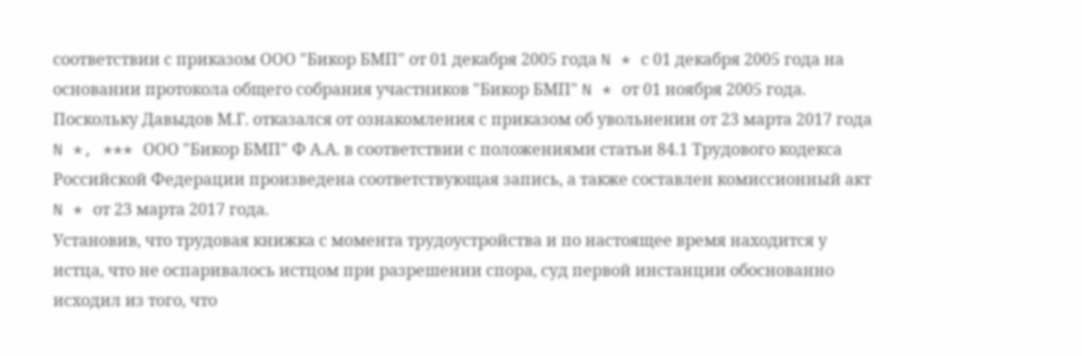соответствии с приказом ООО "Бикор БМП" от 01 декабря 2005 года N * с 01 декабря 2005 года на основании протокола общего собрания участников "Бикор БМП" N * от 01 ноября 2005 года.
Поскольку Давыдов М.Г. отказался от ознакомления с приказом об увольнении от 23 марта 2017 года N *, *** ООО "Бикор БМП" Ф А.А. в соответствии с положениями статьи 84.1 Трудового кодекса Российской Федерации произведена соответствующая запись, а также составлен комиссионный акт N * от 23 марта 2017 года.
Установив, что трудовая книжка с момента трудоустройства и по настоящее время находится у истца, что не оспаривалось истцом при разрешении спора, суд первой инстанции обоснованно исходил из того, что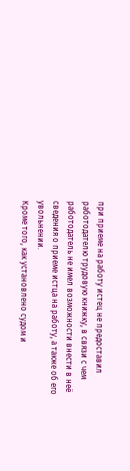при приеме на работу истец не предоставил работодателю трудовую книжку, в связи с чем работодатель не имел возможности внести в неё сведения о приеме истца на работу, а также об его увольнении.
Кроме того, как установлено судом и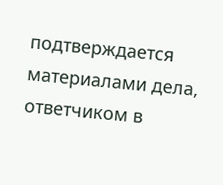подтверждается материалами дела, ответчиком в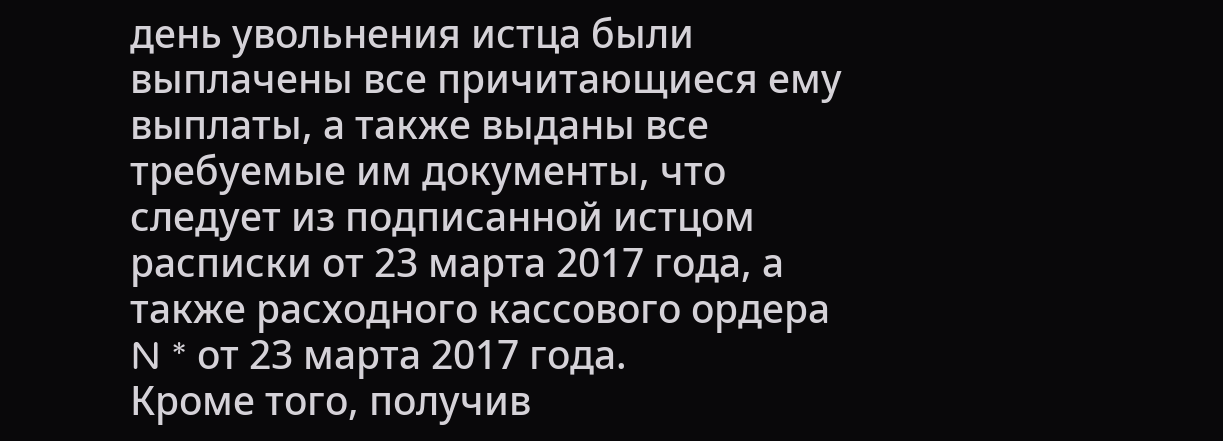день увольнения истца были выплачены все причитающиеся ему выплаты, а также выданы все требуемые им документы, что следует из подписанной истцом расписки от 23 марта 2017 года, а также расходного кассового ордера N * от 23 марта 2017 года.
Кроме того, получив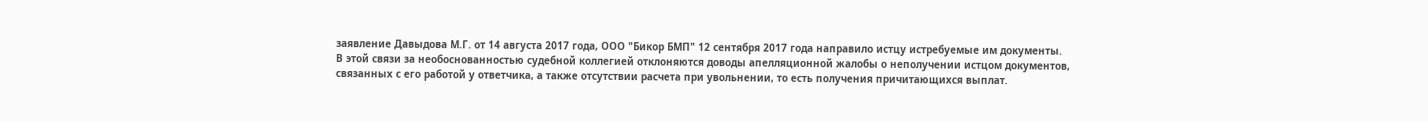заявление Давыдова М.Г. от 14 августа 2017 года, ООО "Бикор БМП" 12 сентября 2017 года направило истцу истребуемые им документы.
В этой связи за необоснованностью судебной коллегией отклоняются доводы апелляционной жалобы о неполучении истцом документов, связанных с его работой у ответчика, а также отсутствии расчета при увольнении, то есть получения причитающихся выплат.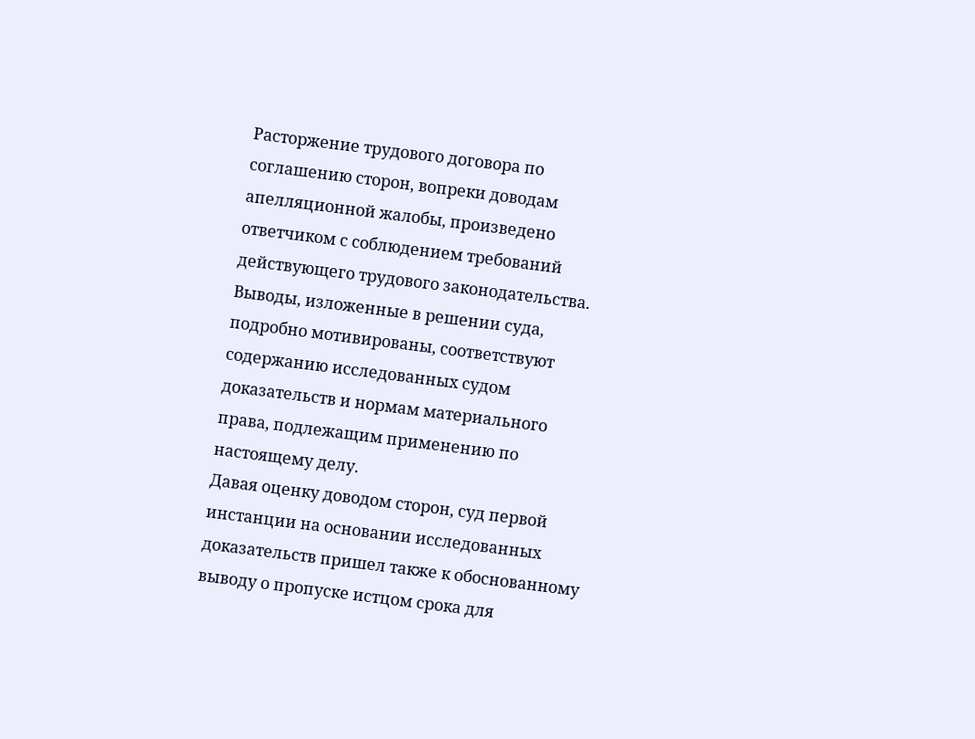Расторжение трудового договора по соглашению сторон, вопреки доводам апелляционной жалобы, произведено ответчиком с соблюдением требований действующего трудового законодательства.
Выводы, изложенные в решении суда, подробно мотивированы, соответствуют содержанию исследованных судом доказательств и нормам материального права, подлежащим применению по настоящему делу.
Давая оценку доводом сторон, суд первой инстанции на основании исследованных доказательств пришел также к обоснованному выводу о пропуске истцом срока для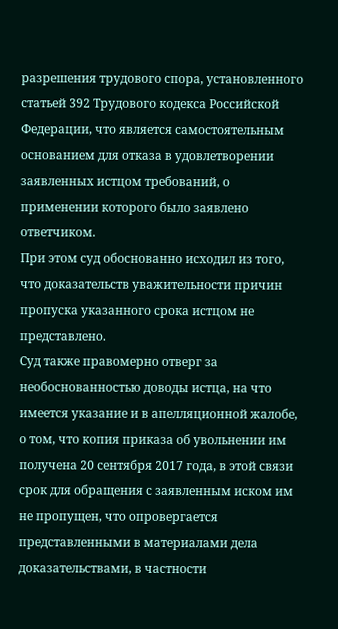разрешения трудового спора, установленного статьей 392 Трудового кодекса Российской Федерации, что является самостоятельным основанием для отказа в удовлетворении заявленных истцом требований, о применении которого было заявлено ответчиком.
При этом суд обоснованно исходил из того, что доказательств уважительности причин пропуска указанного срока истцом не представлено.
Суд также правомерно отверг за необоснованностью доводы истца, на что имеется указание и в апелляционной жалобе, о том, что копия приказа об увольнении им получена 20 сентября 2017 года, в этой связи срок для обращения с заявленным иском им не пропущен, что опровергается представленными в материалами дела доказательствами, в частности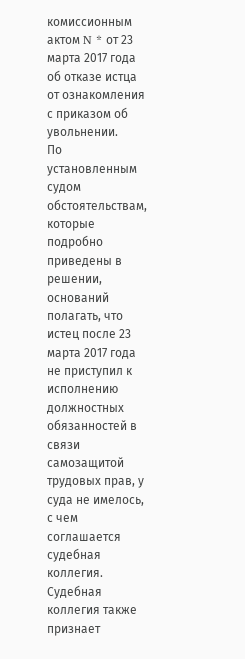комиссионным актом N * от 23 марта 2017 года об отказе истца от ознакомления с приказом об увольнении.
По установленным судом обстоятельствам, которые подробно приведены в решении, оснований полагать, что истец после 23 марта 2017 года не приступил к исполнению должностных обязанностей в связи самозащитой трудовых прав, у суда не имелось, с чем соглашается судебная коллегия.
Судебная коллегия также признает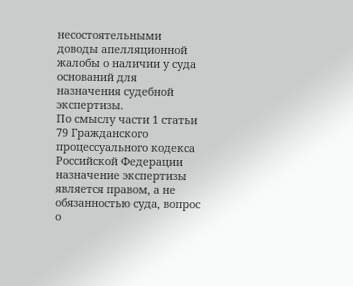несостоятельными доводы апелляционной жалобы о наличии у суда оснований для назначения судебной экспертизы.
По смыслу части 1 статьи 79 Гражданского процессуального кодекса Российской Федерации назначение экспертизы является правом, а не обязанностью суда, вопрос о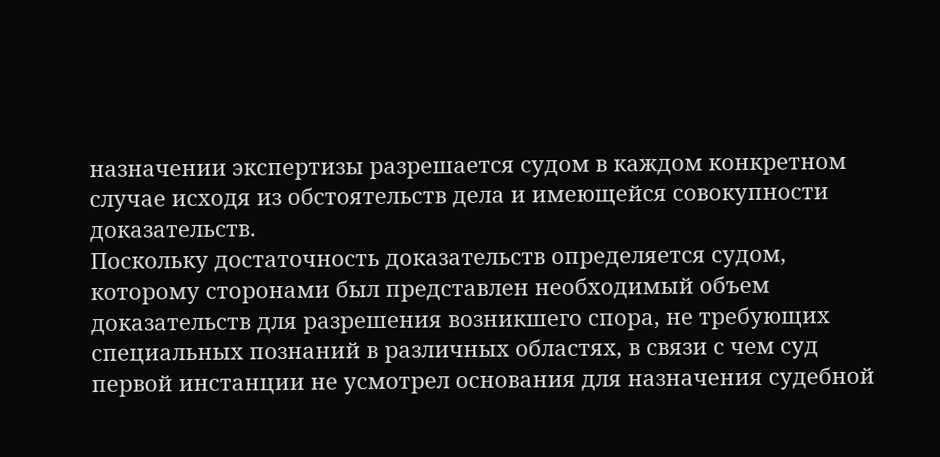назначении экспертизы разрешается судом в каждом конкретном случае исходя из обстоятельств дела и имеющейся совокупности доказательств.
Поскольку достаточность доказательств определяется судом, которому сторонами был представлен необходимый объем доказательств для разрешения возникшего спора, не требующих специальных познаний в различных областях, в связи с чем суд первой инстанции не усмотрел основания для назначения судебной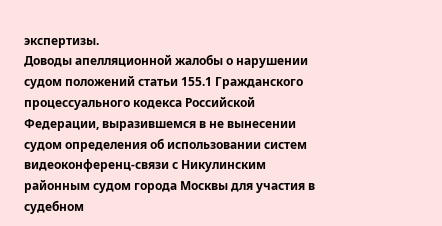экспертизы.
Доводы апелляционной жалобы о нарушении судом положений статьи 155.1 Гражданского процессуального кодекса Российской Федерации, выразившемся в не вынесении судом определения об использовании систем видеоконференц-связи с Никулинским районным судом города Москвы для участия в судебном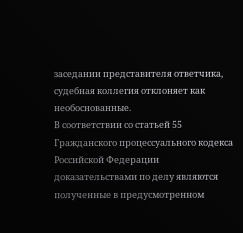заседании представителя ответчика, судебная коллегия отклоняет как необоснованные.
В соответствии со статьей 55 Гражданского процессуального кодекса Российской Федерации доказательствами по делу являются полученные в предусмотренном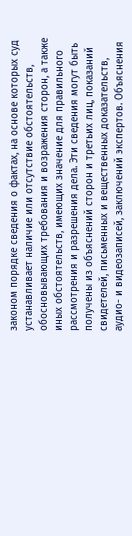законом порядке сведения о фактах, на основе которых суд устанавливает наличие или отсутствие обстоятельств, обосновывающих требования и возражения сторон, а также иных обстоятельств, имеющих значение для правильного рассмотрения и разрешения дела. Эти сведения могут быть получены из объяснений сторон и третьих лиц, показаний свидетелей, письменных и вещественных доказательств, аудио- и видеозаписей, заключений экспертов. Объяснения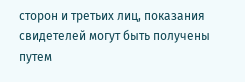сторон и третьих лиц, показания свидетелей могут быть получены путем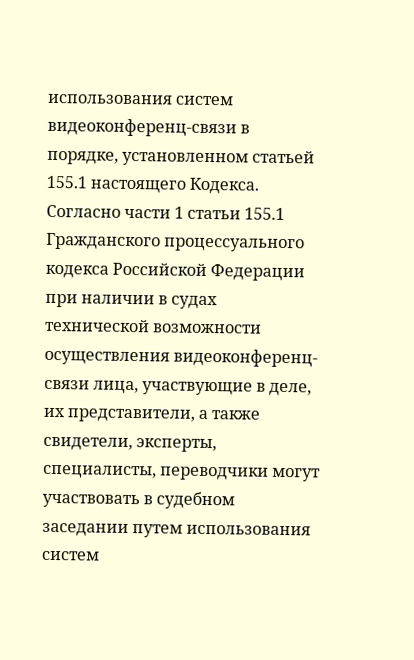использования систем видеоконференц-связи в порядке, установленном статьей 155.1 настоящего Кодекса.
Согласно части 1 статьи 155.1 Гражданского процессуального кодекса Российской Федерации при наличии в судах технической возможности осуществления видеоконференц-связи лица, участвующие в деле, их представители, а также свидетели, эксперты, специалисты, переводчики могут участвовать в судебном заседании путем использования систем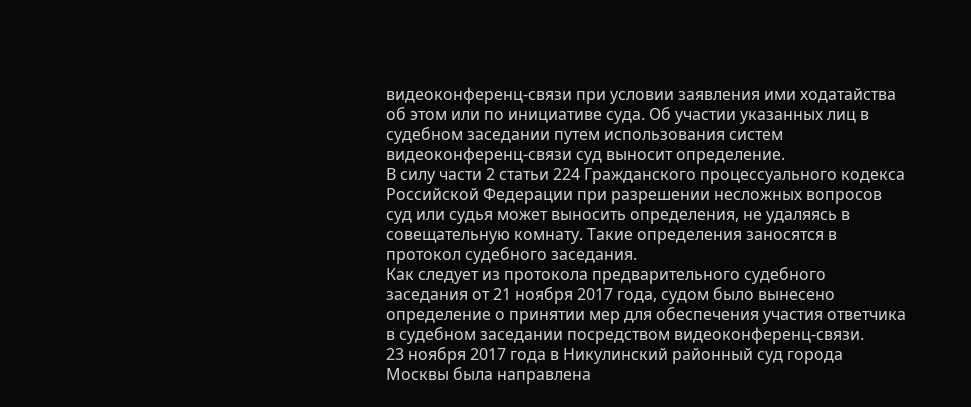видеоконференц-связи при условии заявления ими ходатайства об этом или по инициативе суда. Об участии указанных лиц в судебном заседании путем использования систем видеоконференц-связи суд выносит определение.
В силу части 2 статьи 224 Гражданского процессуального кодекса Российской Федерации при разрешении несложных вопросов суд или судья может выносить определения, не удаляясь в совещательную комнату. Такие определения заносятся в протокол судебного заседания.
Как следует из протокола предварительного судебного заседания от 21 ноября 2017 года, судом было вынесено определение о принятии мер для обеспечения участия ответчика в судебном заседании посредством видеоконференц-связи.
23 ноября 2017 года в Никулинский районный суд города Москвы была направлена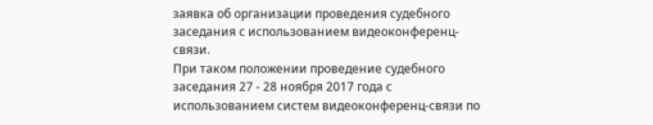заявка об организации проведения судебного заседания с использованием видеоконференц-связи.
При таком положении проведение судебного заседания 27 - 28 ноября 2017 года с использованием систем видеоконференц-связи по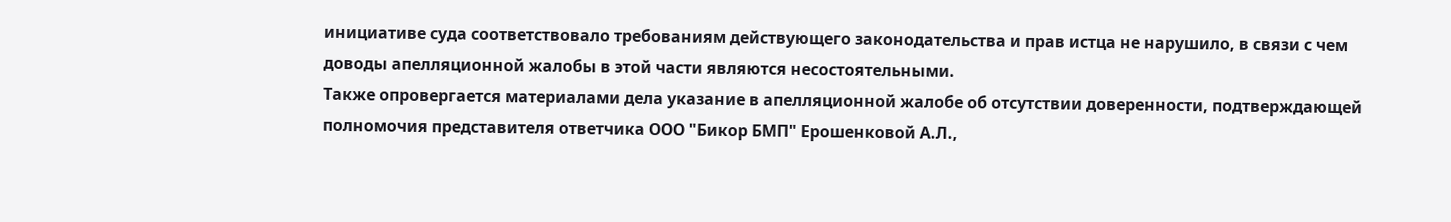инициативе суда соответствовало требованиям действующего законодательства и прав истца не нарушило, в связи с чем доводы апелляционной жалобы в этой части являются несостоятельными.
Также опровергается материалами дела указание в апелляционной жалобе об отсутствии доверенности, подтверждающей полномочия представителя ответчика ООО "Бикор БМП" Ерошенковой А.Л.,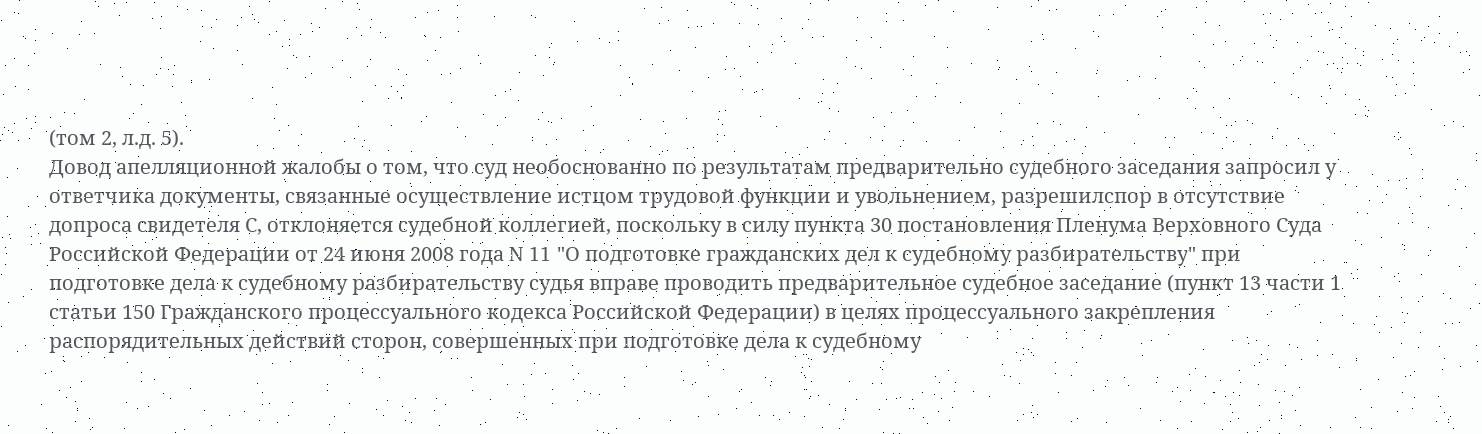(том 2, л.д. 5).
Довод апелляционной жалобы о том, что суд необоснованно по результатам предварительно судебного заседания запросил у ответчика документы, связанные осуществление истцом трудовой функции и увольнением, разрешилспор в отсутствие допроса свидетеля С, отклоняется судебной коллегией, поскольку в силу пункта 30 постановления Пленума Верховного Суда Российской Федерации от 24 июня 2008 года N 11 "О подготовке гражданских дел к судебному разбирательству" при подготовке дела к судебному разбирательству судья вправе проводить предварительное судебное заседание (пункт 13 части 1 статьи 150 Гражданского процессуального кодекса Российской Федерации) в целях процессуального закрепления распорядительных действий сторон, совершенных при подготовке дела к судебному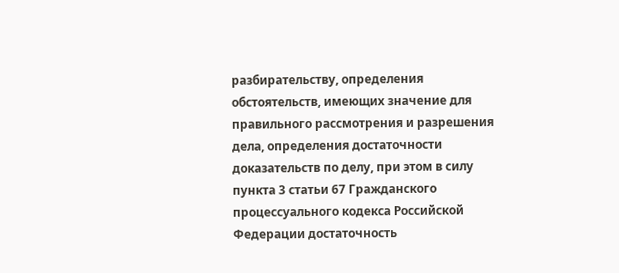разбирательству, определения обстоятельств, имеющих значение для правильного рассмотрения и разрешения дела, определения достаточности доказательств по делу, при этом в силу пункта 3 статьи 67 Гражданского процессуального кодекса Российской Федерации достаточность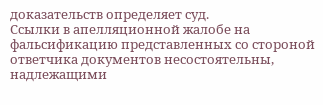доказательств определяет суд.
Ссылки в апелляционной жалобе на фальсификацию представленных со стороной ответчика документов несостоятельны, надлежащими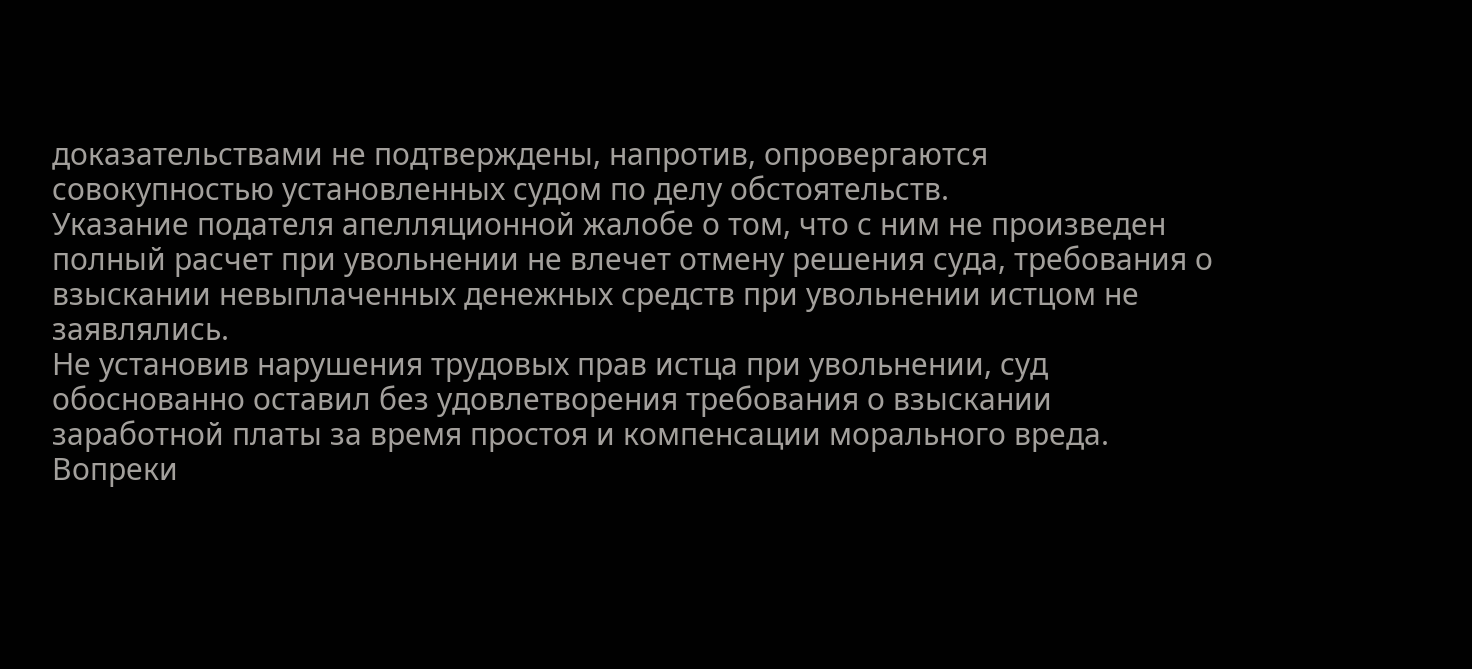доказательствами не подтверждены, напротив, опровергаются совокупностью установленных судом по делу обстоятельств.
Указание подателя апелляционной жалобе о том, что с ним не произведен полный расчет при увольнении не влечет отмену решения суда, требования о взыскании невыплаченных денежных средств при увольнении истцом не заявлялись.
Не установив нарушения трудовых прав истца при увольнении, суд обоснованно оставил без удовлетворения требования о взыскании заработной платы за время простоя и компенсации морального вреда.
Вопреки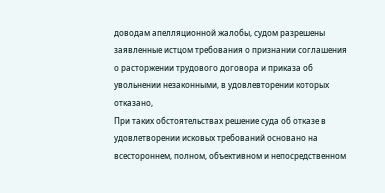доводам апелляционной жалобы, судом разрешены заявленные истцом требования о признании соглашения о расторжении трудового договора и приказа об увольнении незаконными, в удовлевторении которых отказано,
При таких обстоятельствах решение суда об отказе в удовлетворении исковых требований основано на всестороннем, полном, объективном и непосредственном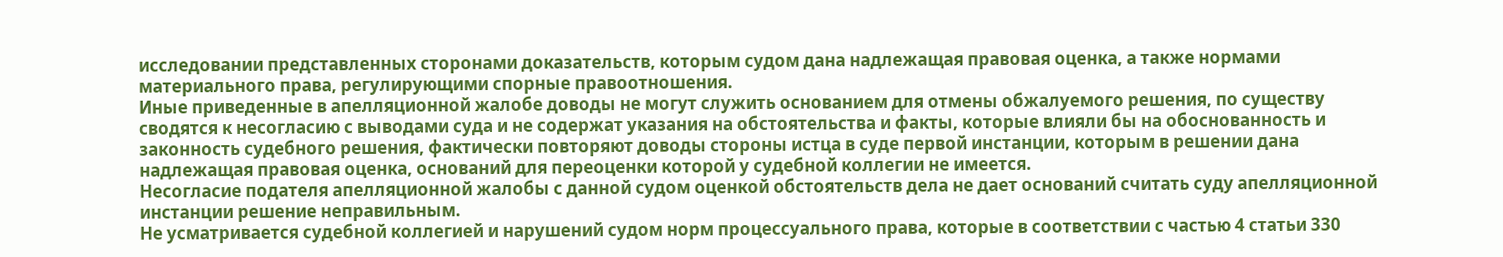исследовании представленных сторонами доказательств, которым судом дана надлежащая правовая оценка, а также нормами материального права, регулирующими спорные правоотношения.
Иные приведенные в апелляционной жалобе доводы не могут служить основанием для отмены обжалуемого решения, по существу сводятся к несогласию с выводами суда и не содержат указания на обстоятельства и факты, которые влияли бы на обоснованность и законность судебного решения, фактически повторяют доводы стороны истца в суде первой инстанции, которым в решении дана надлежащая правовая оценка, оснований для переоценки которой у судебной коллегии не имеется.
Несогласие подателя апелляционной жалобы с данной судом оценкой обстоятельств дела не дает оснований считать суду апелляционной инстанции решение неправильным.
Не усматривается судебной коллегией и нарушений судом норм процессуального права, которые в соответствии с частью 4 статьи 330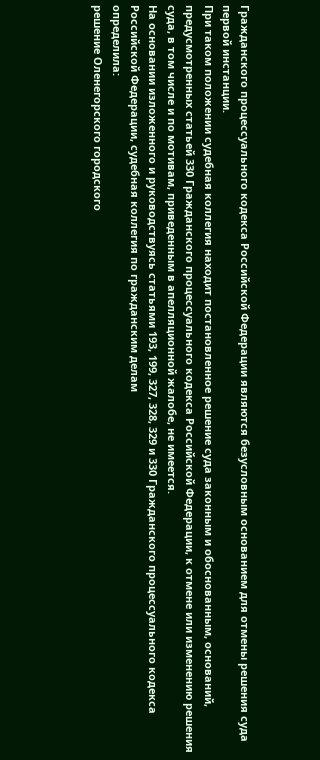Гражданского процессуального кодекса Российской Федерации являются безусловным основанием для отмены решения суда первой инстанции.
При таком положении судебная коллегия находит постановленное решение суда законным и обоснованным, оснований, предусмотренных статьей 330 Гражданского процессуального кодекса Российской Федерации, к отмене или изменению решения суда, в том числе и по мотивам, приведенным в апелляционной жалобе, не имеется.
На основании изложенного и руководствуясь статьями 193, 199, 327, 328, 329 и 330 Гражданского процессуального кодекса Российской Федерации, судебная коллегия по гражданским делам
определила:
решение Оленегорского городского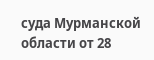суда Мурманской области от 28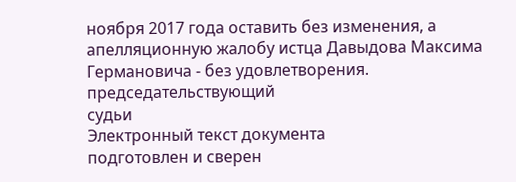ноября 2017 года оставить без изменения, а апелляционную жалобу истца Давыдова Максима Германовича - без удовлетворения.
председательствующий
судьи
Электронный текст документа
подготовлен и сверен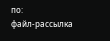по:
файл-рассылка